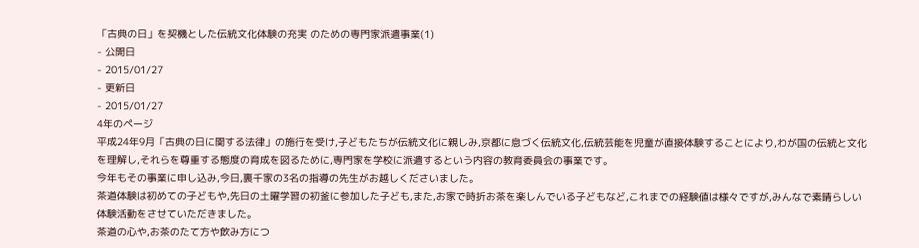「古典の日」を契機とした伝統文化体験の充実 のための専門家派遣事業(1)
- 公開日
- 2015/01/27
- 更新日
- 2015/01/27
4年のページ
平成24年9月「古典の日に関する法律」の施行を受け,子どもたちが伝統文化に親しみ,京都に息づく伝統文化,伝統芸能を児童が直接体験することにより,わが国の伝統と文化を理解し,それらを尊重する態度の育成を図るために,専門家を学校に派遣するという内容の教育委員会の事業です。
今年もその事業に申し込み,今日,裏千家の3名の指導の先生がお越しくださいました。
茶道体験は初めての子どもや,先日の土曜学習の初釜に参加した子ども,また,お家で時折お茶を楽しんでいる子どもなど,これまでの経験値は様々ですが,みんなで素晴らしい体験活動をさせていただきました。
茶道の心や,お茶のたて方や飲み方につ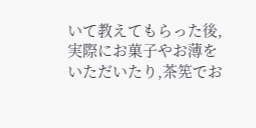いて教えてもらった後,実際にお菓子やお薄をいただいたり,茶筅でお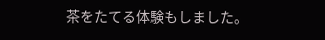茶をたてる体験もしました。